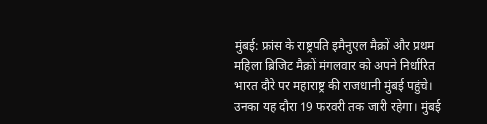मुंबई: फ्रांस के राष्ट्रपति इमैनुएल मैक्रों और प्रथम महिला ब्रिजिट मैक्रों मंगलवार को अपने निर्धारित भारत दौरे पर महाराष्ट्र की राजधानी मुंबई पहुंचे। उनका यह दौरा 19 फरवरी तक जारी रहेगा। मुंबई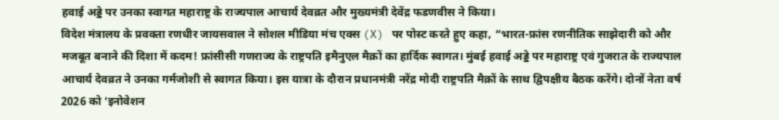हवाई अड्डे पर उनका स्वागत महाराष्ट्र के राज्यपाल आचार्य देवव्रत और मुख्यमंत्री देवेंद्र फडणवीस ने किया।
विदेश मंत्रालय के प्रवक्ता रणधीर जायसवाल ने सोशल मीडिया मंच एक्स (X) पर पोस्ट करते हुए कहा, “भारत-फ्रांस रणनीतिक साझेदारी को और मजबूत बनाने की दिशा में कदम! फ्रांसीसी गणराज्य के राष्ट्रपति इमैनुएल मैक्रों का हार्दिक स्वागत। मुंबई हवाई अड्डे पर महाराष्ट्र एवं गुजरात के राज्यपाल आचार्य देवव्रत ने उनका गर्मजोशी से स्वागत किया। इस यात्रा के दौरान प्रधानमंत्री नरेंद्र मोदी राष्ट्रपति मैक्रों के साथ द्विपक्षीय बैठक करेंगे। दोनों नेता वर्ष 2026 को ‘इनोवेशन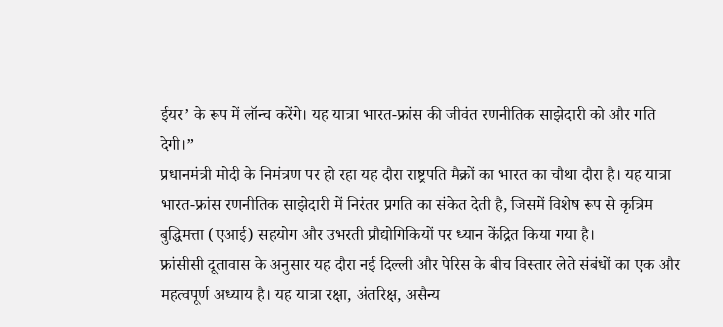ईयर’ के रूप में लॉन्च करेंगे। यह यात्रा भारत-फ्रांस की जीवंत रणनीतिक साझेदारी को और गति देगी।”
प्रधानमंत्री मोदी के निमंत्रण पर हो रहा यह दौरा राष्ट्रपति मैक्रों का भारत का चौथा दौरा है। यह यात्रा भारत-फ्रांस रणनीतिक साझेदारी में निरंतर प्रगति का संकेत देती है, जिसमें विशेष रूप से कृत्रिम बुद्धिमत्ता (एआई) सहयोग और उभरती प्रौद्योगिकियों पर ध्यान केंद्रित किया गया है।
फ्रांसीसी दूतावास के अनुसार यह दौरा नई दिल्ली और पेरिस के बीच विस्तार लेते संबंधों का एक और महत्वपूर्ण अध्याय है। यह यात्रा रक्षा, अंतरिक्ष, असैन्य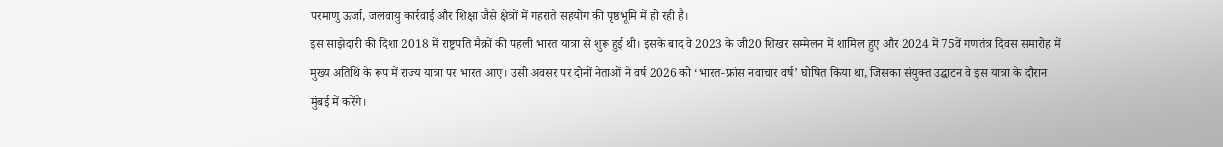परमाणु ऊर्जा, जलवायु कार्रवाई और शिक्षा जैसे क्षेत्रों में गहराते सहयोग की पृष्ठभूमि में हो रही है।
इस साझेदारी की दिशा 2018 में राष्ट्रपति मैक्रों की पहली भारत यात्रा से शुरू हुई थी। इसके बाद वे 2023 के जी20 शिखर सम्मेलन में शामिल हुए और 2024 में 75वें गणतंत्र दिवस समारोह में मुख्य अतिथि के रूप में राज्य यात्रा पर भारत आए। उसी अवसर पर दोनों नेताओं ने वर्ष 2026 को ‘भारत-फ्रांस नवाचार वर्ष’ घोषित किया था, जिसका संयुक्त उद्घाटन वे इस यात्रा के दौरान मुंबई में करेंगे।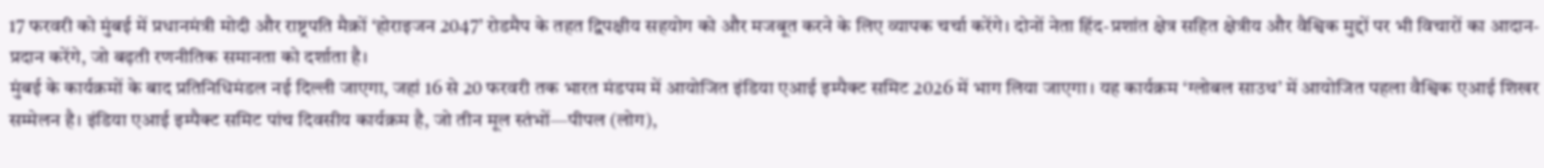17 फरवरी को मुंबई में प्रधानमंत्री मोदी और राष्ट्रपति मैक्रों ‘होराइजन 2047’ रोडमैप के तहत द्विपक्षीय सहयोग को और मजबूत करने के लिए व्यापक चर्चा करेंगे। दोनों नेता हिंद-प्रशांत क्षेत्र सहित क्षेत्रीय और वैश्विक मुद्दों पर भी विचारों का आदान-प्रदान करेंगे, जो बढ़ती रणनीतिक समानता को दर्शाता है।
मुंबई के कार्यक्रमों के बाद प्रतिनिधिमंडल नई दिल्ली जाएगा, जहां 16 से 20 फरवरी तक भारत मंडपम में आयोजित इंडिया एआई इम्पैक्ट समिट 2026 में भाग लिया जाएगा। यह कार्यक्रम ‘ग्लोबल साउथ’ में आयोजित पहला वैश्विक एआई शिखर सम्मेलन है। इंडिया एआई इम्पैक्ट समिट पांच दिवसीय कार्यक्रम है, जो तीन मूल स्तंभों—पीपल (लोग),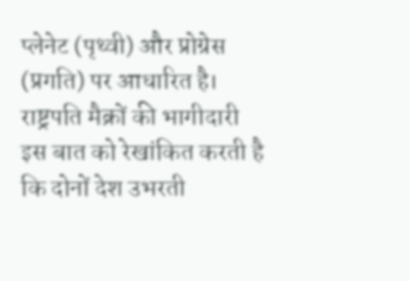प्लेनेट (पृथ्वी) और प्रोग्रेस (प्रगति) पर आधारित है।
राष्ट्रपति मैक्रों की भागीदारी इस बात को रेखांकित करती है कि दोनों देश उभरती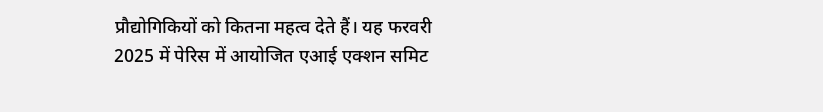प्रौद्योगिकियों को कितना महत्व देते हैं। यह फरवरी 2025 में पेरिस में आयोजित एआई एक्शन समिट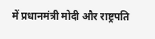में प्रधानमंत्री मोदी और राष्ट्रपति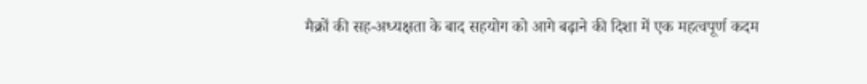मैक्रों की सह-अध्यक्षता के बाद सहयोग को आगे बढ़ाने की दिशा में एक महत्वपूर्ण कदम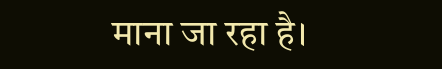माना जा रहा है।